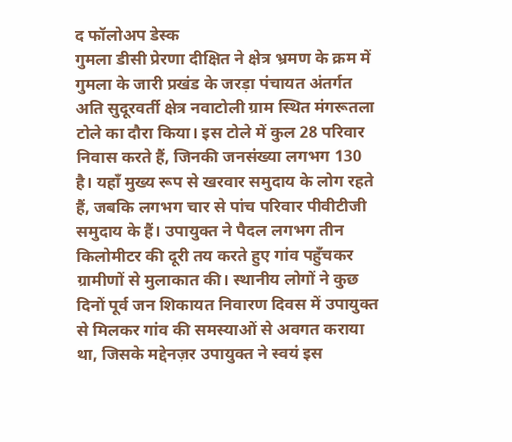द फॉलोअप डेस्क
गुमला डीसी प्रेरणा दीक्षित ने क्षेत्र भ्रमण के क्रम में गुमला के जारी प्रखंड के जरड़ा पंचायत अंतर्गत अति सुदूरवर्ती क्षेत्र नवाटोली ग्राम स्थित मंगरूतला टोले का दौरा किया। इस टोले में कुल 28 परिवार निवास करते हैं, जिनकी जनसंख्या लगभग 130 है। यहाँ मुख्य रूप से खरवार समुदाय के लोग रहते हैं, जबकि लगभग चार से पांच परिवार पीवीटीजी समुदाय के हैं। उपायुक्त ने पैदल लगभग तीन किलोमीटर की दूरी तय करते हुए गांव पहुँचकर ग्रामीणों से मुलाकात की। स्थानीय लोगों ने कुछ दिनों पूर्व जन शिकायत निवारण दिवस में उपायुक्त से मिलकर गांव की समस्याओं से अवगत कराया था, जिसके मद्देनज़र उपायुक्त ने स्वयं इस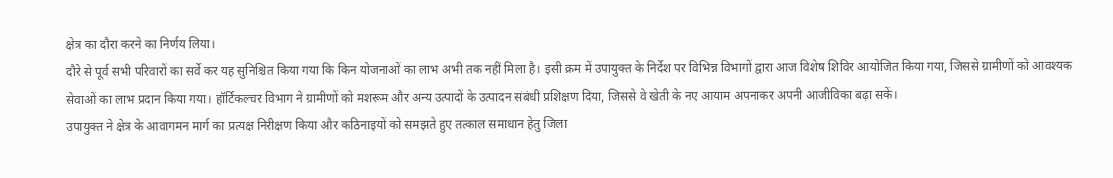क्षेत्र का दौरा करने का निर्णय लिया।
दौरे से पूर्व सभी परिवारों का सर्वे कर यह सुनिश्चित किया गया कि किन योजनाओं का लाभ अभी तक नहीं मिला है। इसी क्रम में उपायुक्त के निर्देश पर विभिन्न विभागों द्वारा आज विशेष शिविर आयोजित किया गया, जिससे ग्रामीणों को आवश्यक सेवाओं का लाभ प्रदान किया गया। हॉर्टिकल्चर विभाग ने ग्रामीणों को मशरूम और अन्य उत्पादों के उत्पादन संबंधी प्रशिक्षण दिया, जिससे वे खेती के नए आयाम अपनाकर अपनी आजीविका बढ़ा सकें।
उपायुक्त ने क्षेत्र के आवागमन मार्ग का प्रत्यक्ष निरीक्षण किया और कठिनाइयों को समझते हुए तत्काल समाधान हेतु जिला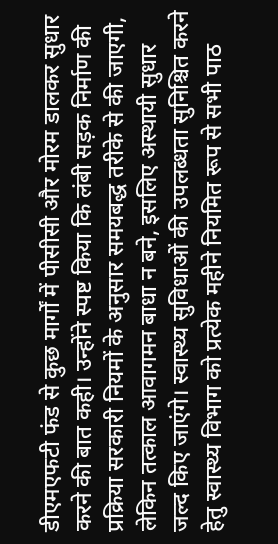डीएमएफटी फंड से कुछ मार्गों में पीसीसी और मोरम डालकर सुधार करने की बात कही। उन्होंने स्पष्ट किया कि लंबी सड़क निर्माण की प्रक्रिया सरकारी नियमों के अनुसार समयबद्ध तरीके से की जाएगी, लेकिन तत्काल आवागमन बाधा न बने, इसलिए अस्थायी सुधार जल्द किए जाएंगे। स्वास्थ्य सुविधाओं की उपलब्धता सुनिश्चित करने हेतु स्वास्थ्य विभाग को प्रत्येक महीने नियमित रूप से सभी पाठ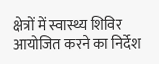क्षेत्रों में स्वास्थ्य शिविर आयोजित करने का निर्देश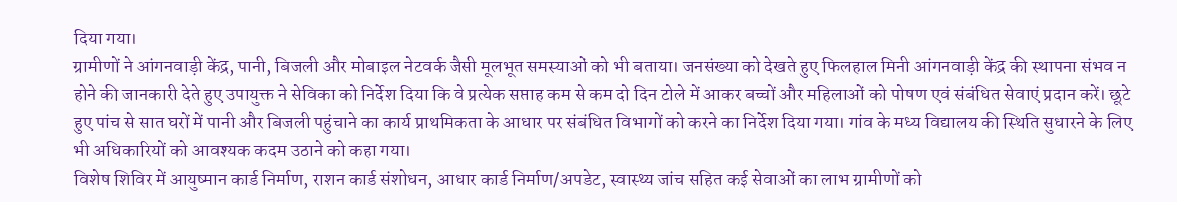दिया गया।
ग्रामीणों ने आंगनवाड़ी केंद्र, पानी, बिजली और मोबाइल नेटवर्क जैसी मूलभूत समस्याओं को भी बताया। जनसंख्या को देखते हुए फिलहाल मिनी आंगनवाड़ी केंद्र की स्थापना संभव न होने की जानकारी देते हुए उपायुक्त ने सेविका को निर्देश दिया कि वे प्रत्येक सप्ताह कम से कम दो दिन टोले में आकर बच्चों और महिलाओं को पोषण एवं संबंधित सेवाएं प्रदान करें। छूटे हुए पांच से सात घरों में पानी और बिजली पहुंचाने का कार्य प्राथमिकता के आधार पर संबंधित विभागों को करने का निर्देश दिया गया। गांव के मध्य विद्यालय की स्थिति सुधारने के लिए भी अधिकारियों को आवश्यक कदम उठाने को कहा गया।
विशेष शिविर में आयुष्मान कार्ड निर्माण, राशन कार्ड संशोधन, आधार कार्ड निर्माण/अपडेट, स्वास्थ्य जांच सहित कई सेवाओं का लाभ ग्रामीणों को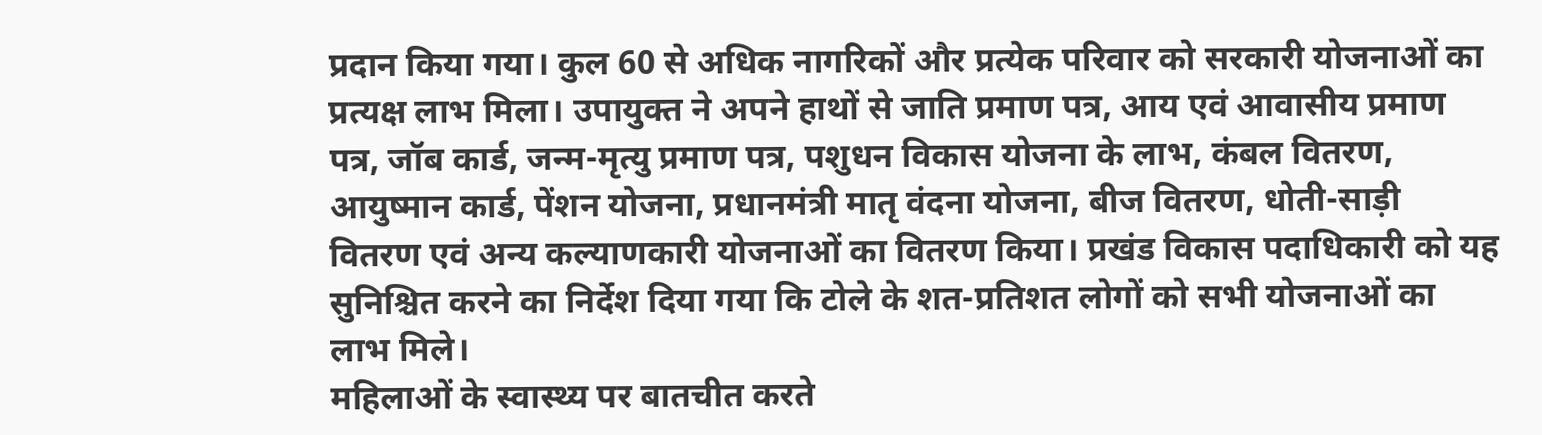प्रदान किया गया। कुल 60 से अधिक नागरिकों और प्रत्येक परिवार को सरकारी योजनाओं का प्रत्यक्ष लाभ मिला। उपायुक्त ने अपने हाथों से जाति प्रमाण पत्र, आय एवं आवासीय प्रमाण पत्र, जॉब कार्ड, जन्म-मृत्यु प्रमाण पत्र, पशुधन विकास योजना के लाभ, कंबल वितरण, आयुष्मान कार्ड, पेंशन योजना, प्रधानमंत्री मातृ वंदना योजना, बीज वितरण, धोती-साड़ी वितरण एवं अन्य कल्याणकारी योजनाओं का वितरण किया। प्रखंड विकास पदाधिकारी को यह सुनिश्चित करने का निर्देश दिया गया कि टोले के शत-प्रतिशत लोगों को सभी योजनाओं का लाभ मिले।
महिलाओं के स्वास्थ्य पर बातचीत करते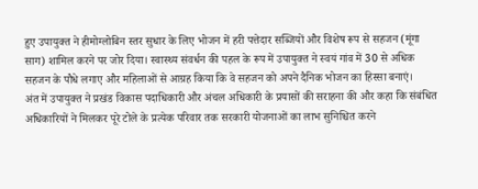हुए उपायुक्त ने हीमोग्लोबिन स्तर सुधार के लिए भोजन में हरी पत्तेदार सब्जियों और विशेष रूप से सहजन (मूंगा साग) शामिल करने पर जोर दिया। स्वास्थ्य संवर्धन की पहल के रूप में उपायुक्त ने स्वयं गांव में 30 से अधिक सहजन के पौधे लगाए और महिलाओं से आग्रह किया कि वे सहजन को अपने दैनिक भोजन का हिस्सा बनाएं।
अंत में उपायुक्त ने प्रखंड विकास पदाधिकारी और अंचल अधिकारी के प्रयासों की सराहना की और कहा कि संबंधित अधिकारियों ने मिलकर पूरे टोले के प्रत्येक परिवार तक सरकारी योजनाओं का लाभ सुनिश्चित करने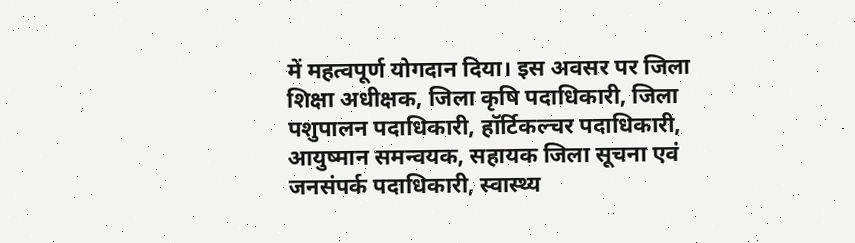में महत्वपूर्ण योगदान दिया। इस अवसर पर जिला शिक्षा अधीक्षक, जिला कृषि पदाधिकारी, जिला पशुपालन पदाधिकारी, हॉर्टिकल्चर पदाधिकारी, आयुष्मान समन्वयक, सहायक जिला सूचना एवं जनसंपर्क पदाधिकारी, स्वास्थ्य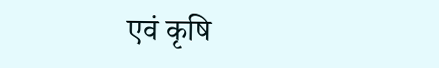एवं कृषि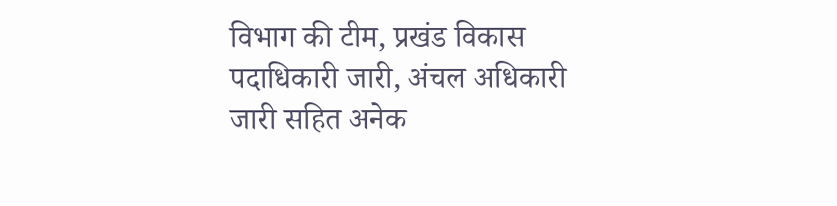विभाग की टीम, प्रखंड विकास पदाधिकारी जारी, अंचल अधिकारी जारी सहित अनेक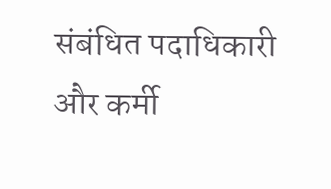संबंधित पदाधिकारी और कर्मी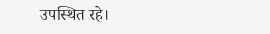उपस्थित रहे।